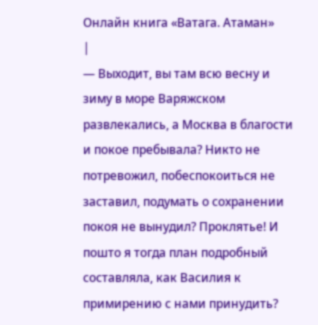Онлайн книга «Ватага. Атаман»
|
— Выходит, вы там всю весну и зиму в море Варяжском развлекались, а Москва в благости и покое пребывала? Никто не потревожил, побеспокоиться не заставил, подумать о сохранении покоя не вынудил? Проклятье! И пошто я тогда план подробный составляла, как Василия к примирению с нами принудить?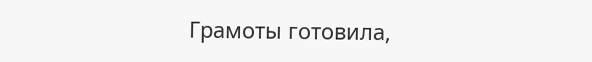Грамоты готовила,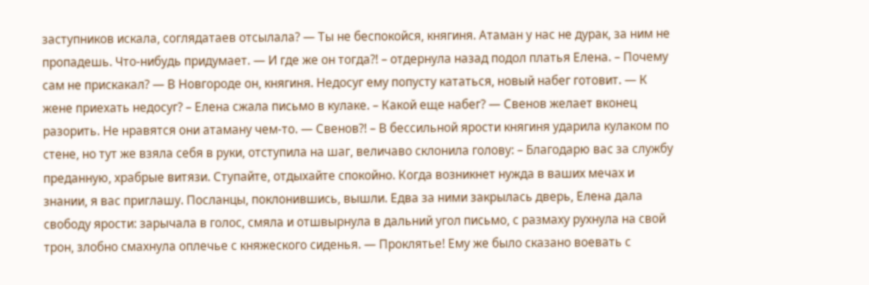заступников искала, соглядатаев отсылала? — Ты не беспокойся, княгиня. Атаман у нас не дурак, за ним не пропадешь. Что-нибудь придумает. — И где же он тогда?! – отдернула назад подол платья Елена. – Почему сам не прискакал? — В Новгороде он, княгиня. Недосуг ему попусту кататься, новый набег готовит. — К жене приехать недосуг? – Елена сжала письмо в кулаке. – Какой еще набег? — Свенов желает вконец разорить. Не нравятся они атаману чем-то. — Свенов?! – В бессильной ярости княгиня ударила кулаком по стене, но тут же взяла себя в руки, отступила на шаг, величаво склонила голову: – Благодарю вас за службу преданную, храбрые витязи. Ступайте, отдыхайте спокойно. Когда возникнет нужда в ваших мечах и знании, я вас приглашу. Посланцы, поклонившись, вышли. Едва за ними закрылась дверь, Елена дала свободу ярости: зарычала в голос, смяла и отшвырнула в дальний угол письмо, с размаху рухнула на свой трон, злобно смахнула оплечье с княжеского сиденья. — Проклятье! Ему же было сказано воевать с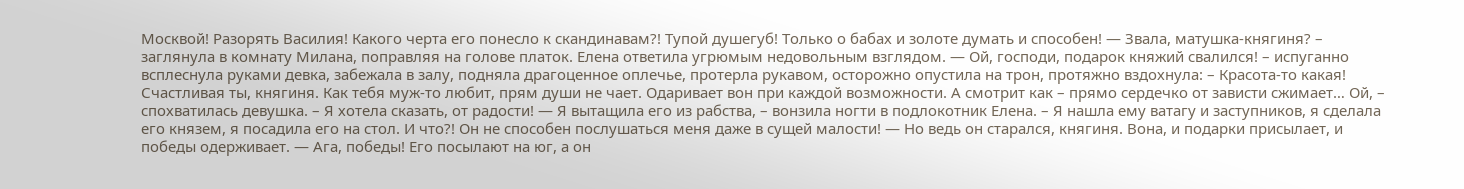Москвой! Разорять Василия! Какого черта его понесло к скандинавам?! Тупой душегуб! Только о бабах и золоте думать и способен! — Звала, матушка-княгиня? – заглянула в комнату Милана, поправляя на голове платок. Елена ответила угрюмым недовольным взглядом. — Ой, господи, подарок княжий свалился! – испуганно всплеснула руками девка, забежала в залу, подняла драгоценное оплечье, протерла рукавом, осторожно опустила на трон, протяжно вздохнула: – Красота-то какая! Счастливая ты, княгиня. Как тебя муж-то любит, прям души не чает. Одаривает вон при каждой возможности. А смотрит как – прямо сердечко от зависти сжимает… Ой, – спохватилась девушка. – Я хотела сказать, от радости! — Я вытащила его из рабства, – вонзила ногти в подлокотник Елена. – Я нашла ему ватагу и заступников, я сделала его князем, я посадила его на стол. И что?! Он не способен послушаться меня даже в сущей малости! — Но ведь он старался, княгиня. Вона, и подарки присылает, и победы одерживает. — Ага, победы! Его посылают на юг, а он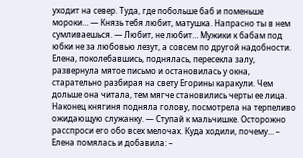уходит на север. Туда, где побольше баб и поменьше мороки… — Князь тебя любит, матушка. Напрасно ты в нем сумливаешься. — Любит, не любит… Мужики к бабам под юбки не за любовью лезут, а совсем по другой надобности. Елена, поколебавшись, поднялась, пересекла залу, развернула мятое письмо и остановилась у окна, старательно разбирая на свету Егорины каракули. Чем дольше она читала, тем мягче становились черты ее лица. Наконец княгиня подняла голову, посмотрела на терпеливо ожидающую служанку. — Ступай к мальчишке. Осторожно расспроси его обо всех мелочах. Куда ходили, почему… – Елена помялась и добавила: –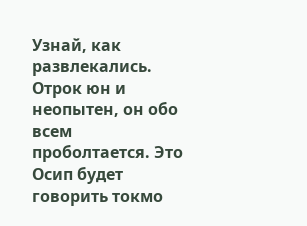Узнай, как развлекались. Отрок юн и неопытен, он обо всем проболтается. Это Осип будет говорить токмо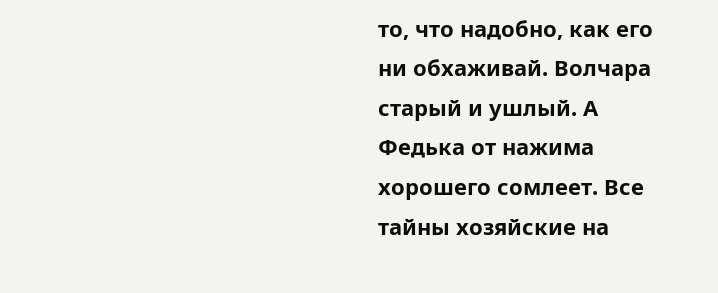то, что надобно, как его ни обхаживай. Волчара старый и ушлый. А Федька от нажима хорошего сомлеет. Все тайны хозяйские на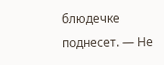блюдечке поднесет. — Не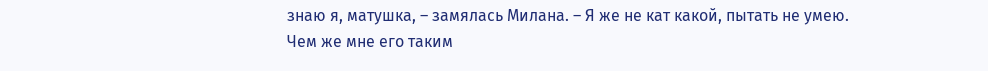знаю я, матушка, – замялась Милана. – Я же не кат какой, пытать не умею. Чем же мне его таким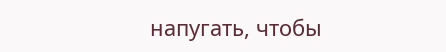напугать, чтобы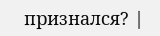признался? |